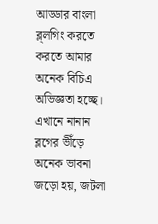আড্ডার বাংলা ব্ল্লগিং করতে করতে আমার অনেক বিচিএ অভিজ্ঞতা হচ্ছে। এখানে নানান ব্লগের ভীঁড়ে অনেক ভাবনা জড়ো হয়, জটলা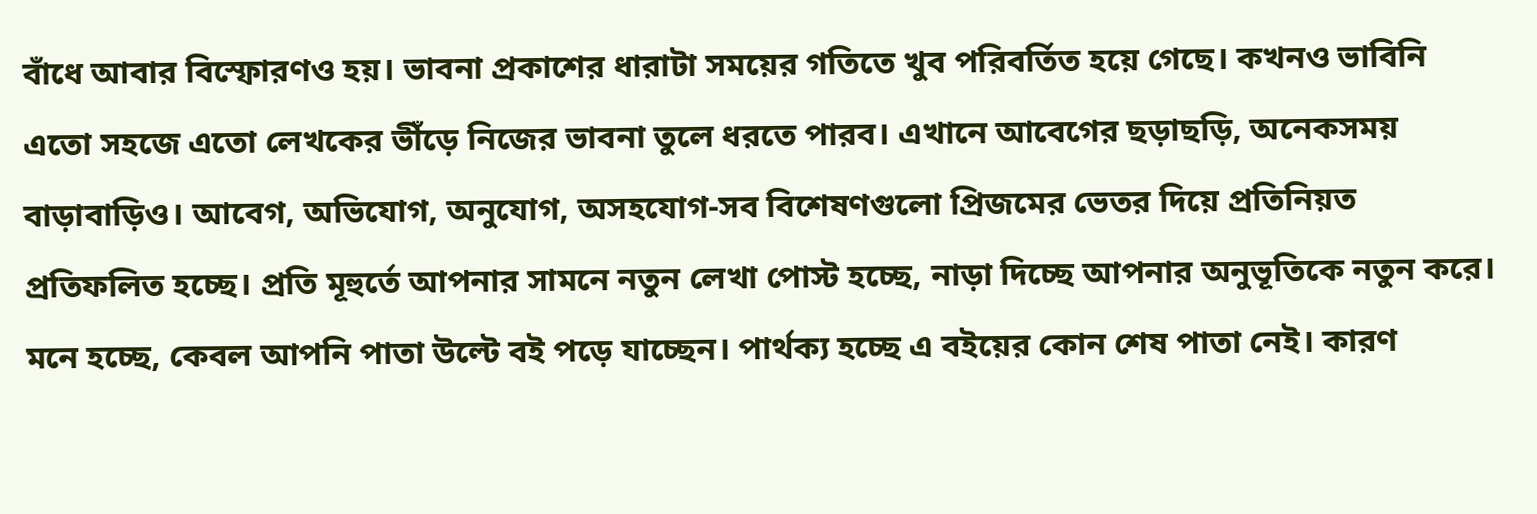বাঁধে আবার বিস্ফোরণও হয়। ভাবনা প্রকাশের ধারাটা সময়ের গতিতে খুব পরিবর্তিত হয়ে গেছে। কখনও ভাবিনি এতো সহজে এতো লেখকের ভীঁড়ে নিজের ভাবনা তুলে ধরতে পারব। এখানে আবেগের ছড়াছড়ি, অনেকসময় বাড়াবাড়িও। আবেগ, অভিযোগ, অনুযোগ, অসহযোগ-সব বিশেষণগুলো প্রিজমের ভেতর দিয়ে প্রতিনিয়ত প্রতিফলিত হচ্ছে। প্রতি মূহুর্তে আপনার সামনে নতুন লেখা পোস্ট হচ্ছে, নাড়া দিচ্ছে আপনার অনুভূতিকে নতুন করে। মনে হচ্ছে, কেবল আপনি পাতা উল্টে বই পড়ে যাচ্ছেন। পার্থক্য হচ্ছে এ বইয়ের কোন শেষ পাতা নেই। কারণ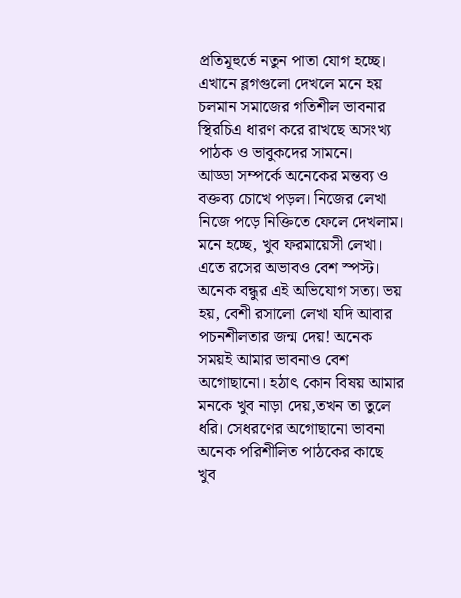প্রতিমূহুর্তে নতুন পাতা যোগ হচ্ছে। এখানে ব্লগগুলো দেখলে মনে হয় চলমান সমাজের গতিশীল ভাবনার স্থিরচিএ ধারণ করে রাখছে অসংখ্য পাঠক ও ভাবুকদের সামনে।
আড্ডা সম্পর্কে অনেকের মন্তব্য ও বক্তব্য চোখে পড়ল। নিজের লেখা নিজে পড়ে নিক্তিতে ফেলে দেখলাম। মনে হচ্ছে, খুব ফরমায়েসী লেখা। এতে রসের অভাবও বেশ স্পস্ট। অনেক বন্ধুর এই অভিযোগ সত্য। ভয় হয়, বেশী রসালো লেখা যদি আবার পচনশীলতার জন্ম দেয়! অনেক সময়ই আমার ভাবনাও বেশ অগোছানো। হঠাৎ কোন বিষয় আমার মনকে খুব নাড়া দেয়,তখন তা তুলে ধরি। সেধরণের অগোছানো ভাবনা অনেক পরিশীলিত পাঠকের কাছে খুব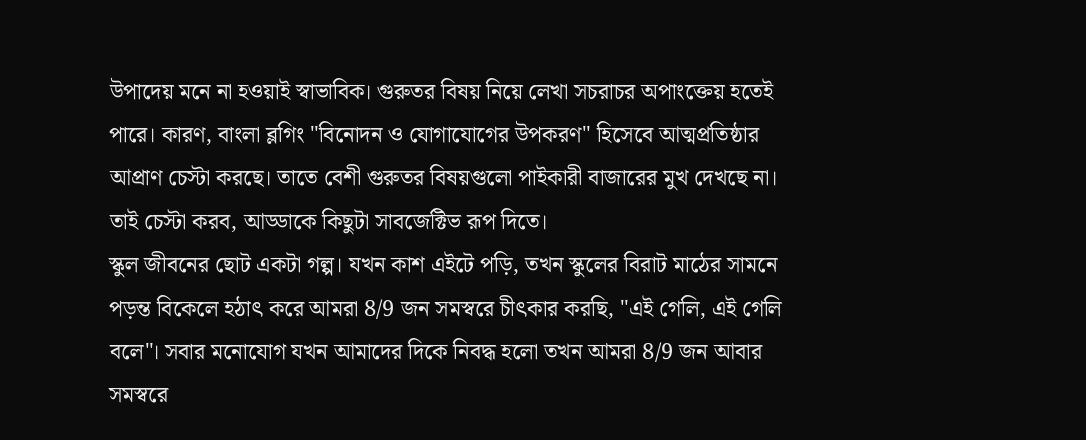উপাদেয় মনে না হওয়াই স্বাভাবিক। গুরুতর বিষয় নিয়ে লেখা সচরাচর অপাংক্তেয় হতেই পারে। কারণ, বাংলা ব্লগিং "বিনোদন ও যোগাযোগের উপকরণ" হিসেবে আত্মপ্রতিষ্ঠার আপ্রাণ চেস্টা করছে। তাতে বেশী গুরুতর বিষয়গুলো পাইকারী বাজারের মুখ দেখছে না। তাই চেস্টা করব, আড্ডাকে কিছুটা সাবজেক্টিভ রূপ দিতে।
স্কুল জীবনের ছোট একটা গল্প। যখন কাশ এইটে পড়ি, তখন স্কুলের বিরাট মাঠের সামনে পড়ন্ত বিকেলে হঠাৎ করে আমরা 8/9 জন সমস্বরে চীৎকার করছি, "এই গেলি, এই গেলি বলে"। সবার মনোযোগ যখন আমাদের দিকে নিবদ্ধ হলো তখন আমরা 8/9 জন আবার সমস্বরে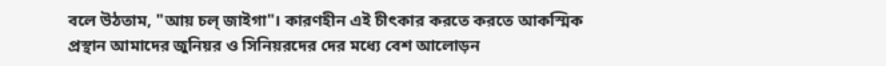বলে উঠতাম, "আয় চল্ জাইগা"। কারণহীন এই চীৎকার করতে করতে আকস্মিক প্রস্থান আমাদের জুনিয়র ও সিনিয়রদের দের মধ্যে বেশ আলোড়ন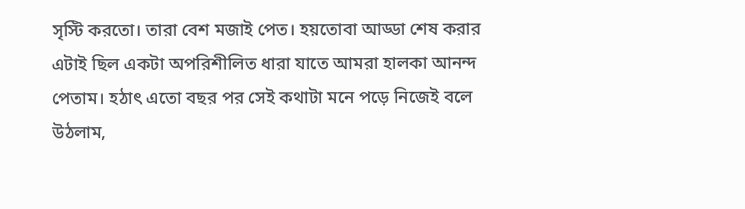সৃস্টি করতো। তারা বেশ মজাই পেত। হয়তোবা আড্ডা শেষ করার এটাই ছিল একটা অপরিশীলিত ধারা যাতে আমরা হালকা আনন্দ পেতাম। হঠাৎ এতো বছর পর সেই কথাটা মনে পড়ে নিজেই বলে উঠলাম,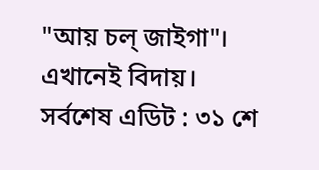"আয় চল্ জাইগা"। এখানেই বিদায়।
সর্বশেষ এডিট : ৩১ শে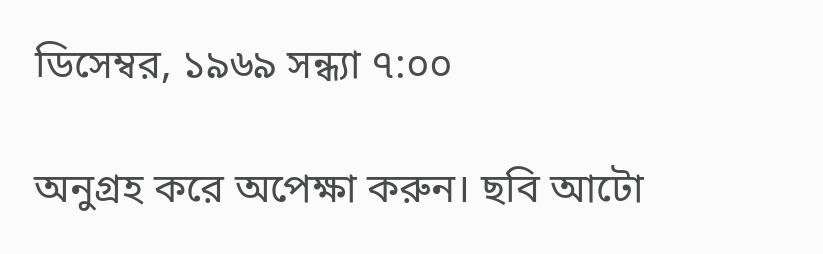ডিসেম্বর, ১৯৬৯ সন্ধ্যা ৭:০০

অনুগ্রহ করে অপেক্ষা করুন। ছবি আটো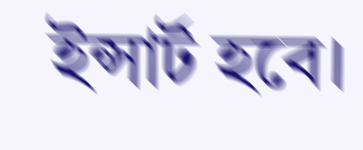ইন্সার্ট হবে।